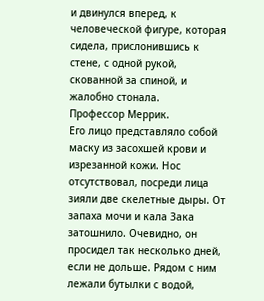и двинулся вперед, к человеческой фигуре, которая сидела, прислонившись к стене, с одной рукой, скованной за спиной, и жалобно стонала.
Профессор Меррик.
Его лицо представляло собой маску из засохшей крови и изрезанной кожи. Нос отсутствовал, посреди лица зияли две скелетные дыры. От запаха мочи и кала Зака затошнило. Очевидно, он просидел так несколько дней, если не дольше. Рядом с ним лежали бутылки с водой,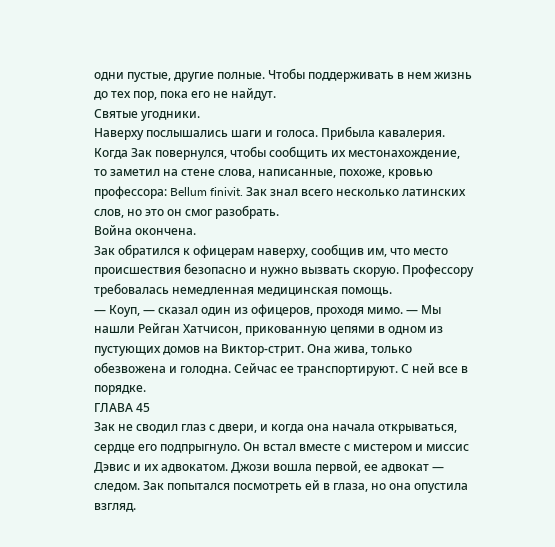одни пустые, другие полные. Чтобы поддерживать в нем жизнь до тех пор, пока его не найдут.
Святые угодники.
Наверху послышались шаги и голоса. Прибыла кавалерия. Когда Зак повернулся, чтобы сообщить их местонахождение, то заметил на стене слова, написанные, похоже, кровью профессора: Bellum finivit. Зак знал всего несколько латинских слов, но это он смог разобрать.
Война окончена.
Зак обратился к офицерам наверху, сообщив им, что место происшествия безопасно и нужно вызвать скорую. Профессору требовалась немедленная медицинская помощь.
— Коуп, — сказал один из офицеров, проходя мимо. — Мы нашли Рейган Хатчисон, прикованную цепями в одном из пустующих домов на Виктор-стрит. Она жива, только обезвожена и голодна. Сейчас ее транспортируют. С ней все в порядке.
ГЛАВА 45
Зак не сводил глаз с двери, и когда она начала открываться, сердце его подпрыгнуло. Он встал вместе с мистером и миссис Дэвис и их адвокатом. Джози вошла первой, ее адвокат — следом. Зак попытался посмотреть ей в глаза, но она опустила взгляд.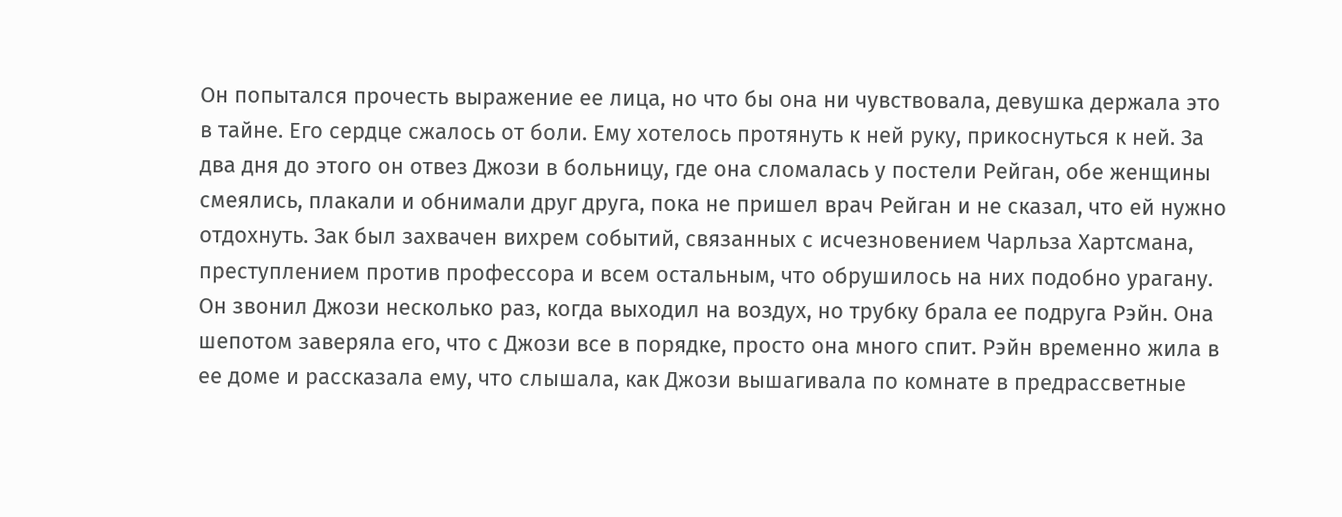Он попытался прочесть выражение ее лица, но что бы она ни чувствовала, девушка держала это в тайне. Его сердце сжалось от боли. Ему хотелось протянуть к ней руку, прикоснуться к ней. За два дня до этого он отвез Джози в больницу, где она сломалась у постели Рейган, обе женщины смеялись, плакали и обнимали друг друга, пока не пришел врач Рейган и не сказал, что ей нужно отдохнуть. Зак был захвачен вихрем событий, связанных с исчезновением Чарльза Хартсмана, преступлением против профессора и всем остальным, что обрушилось на них подобно урагану.
Он звонил Джози несколько раз, когда выходил на воздух, но трубку брала ее подруга Рэйн. Она шепотом заверяла его, что с Джози все в порядке, просто она много спит. Рэйн временно жила в ее доме и рассказала ему, что слышала, как Джози вышагивала по комнате в предрассветные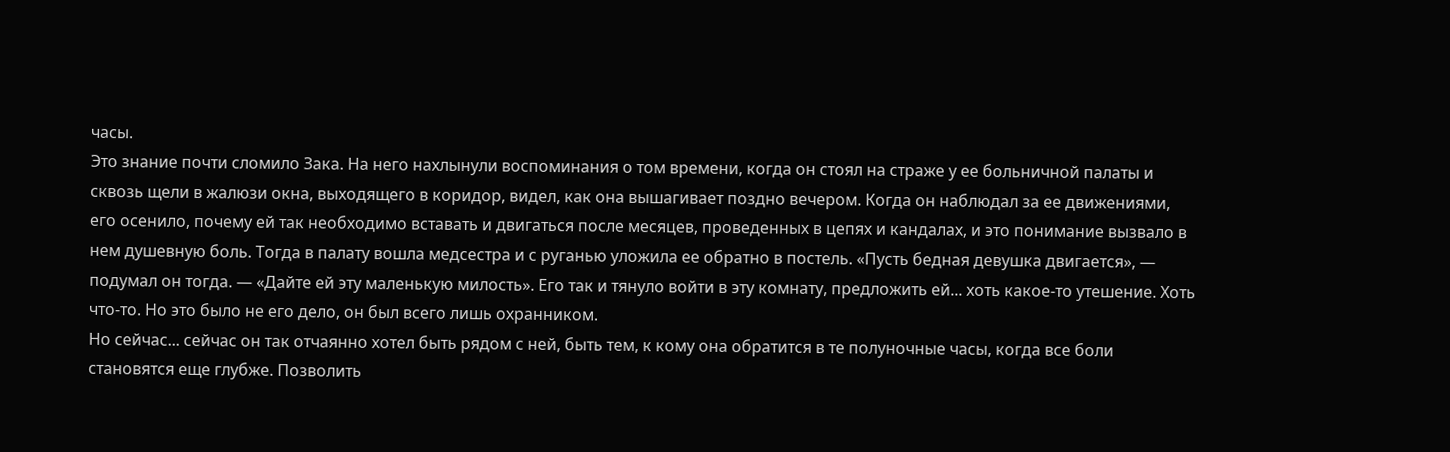часы.
Это знание почти сломило Зака. На него нахлынули воспоминания о том времени, когда он стоял на страже у ее больничной палаты и сквозь щели в жалюзи окна, выходящего в коридор, видел, как она вышагивает поздно вечером. Когда он наблюдал за ее движениями, его осенило, почему ей так необходимо вставать и двигаться после месяцев, проведенных в цепях и кандалах, и это понимание вызвало в нем душевную боль. Тогда в палату вошла медсестра и с руганью уложила ее обратно в постель. «Пусть бедная девушка двигается», — подумал он тогда. — «Дайте ей эту маленькую милость». Его так и тянуло войти в эту комнату, предложить ей... хоть какое-то утешение. Хоть что-то. Но это было не его дело, он был всего лишь охранником.
Но сейчас... сейчас он так отчаянно хотел быть рядом с ней, быть тем, к кому она обратится в те полуночные часы, когда все боли становятся еще глубже. Позволить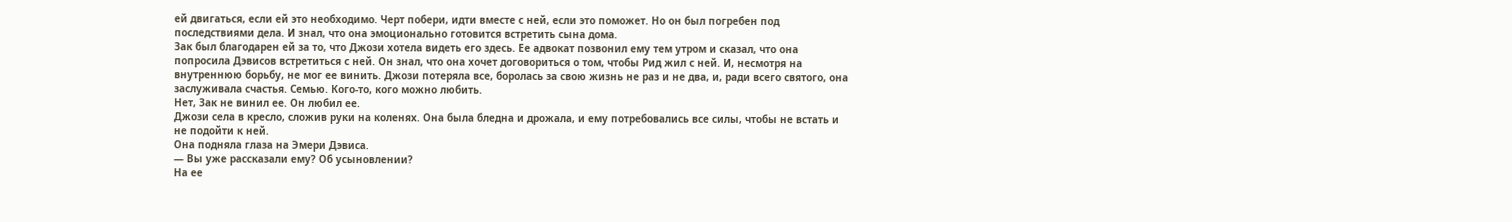ей двигаться, если ей это необходимо. Черт побери, идти вместе с ней, если это поможет. Но он был погребен под последствиями дела. И знал, что она эмоционально готовится встретить сына дома.
Зак был благодарен ей за то, что Джози хотела видеть его здесь. Ее адвокат позвонил ему тем утром и сказал, что она попросила Дэвисов встретиться с ней. Он знал, что она хочет договориться о том, чтобы Рид жил с ней. И, несмотря на внутреннюю борьбу, не мог ее винить. Джози потеряла все, боролась за свою жизнь не раз и не два, и, ради всего святого, она заслуживала счастья. Семью. Кого-то, кого можно любить.
Нет, Зак не винил ее. Он любил ее.
Джози села в кресло, сложив руки на коленях. Она была бледна и дрожала, и ему потребовались все силы, чтобы не встать и не подойти к ней.
Она подняла глаза на Эмери Дэвиса.
— Вы уже рассказали ему? Об усыновлении?
На ее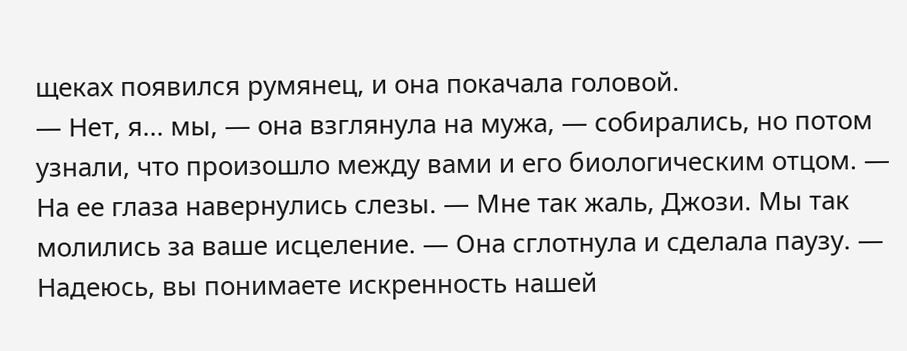щеках появился румянец, и она покачала головой.
— Нет, я... мы, — она взглянула на мужа, — собирались, но потом узнали, что произошло между вами и его биологическим отцом. — На ее глаза навернулись слезы. — Мне так жаль, Джози. Мы так молились за ваше исцеление. — Она сглотнула и сделала паузу. — Надеюсь, вы понимаете искренность нашей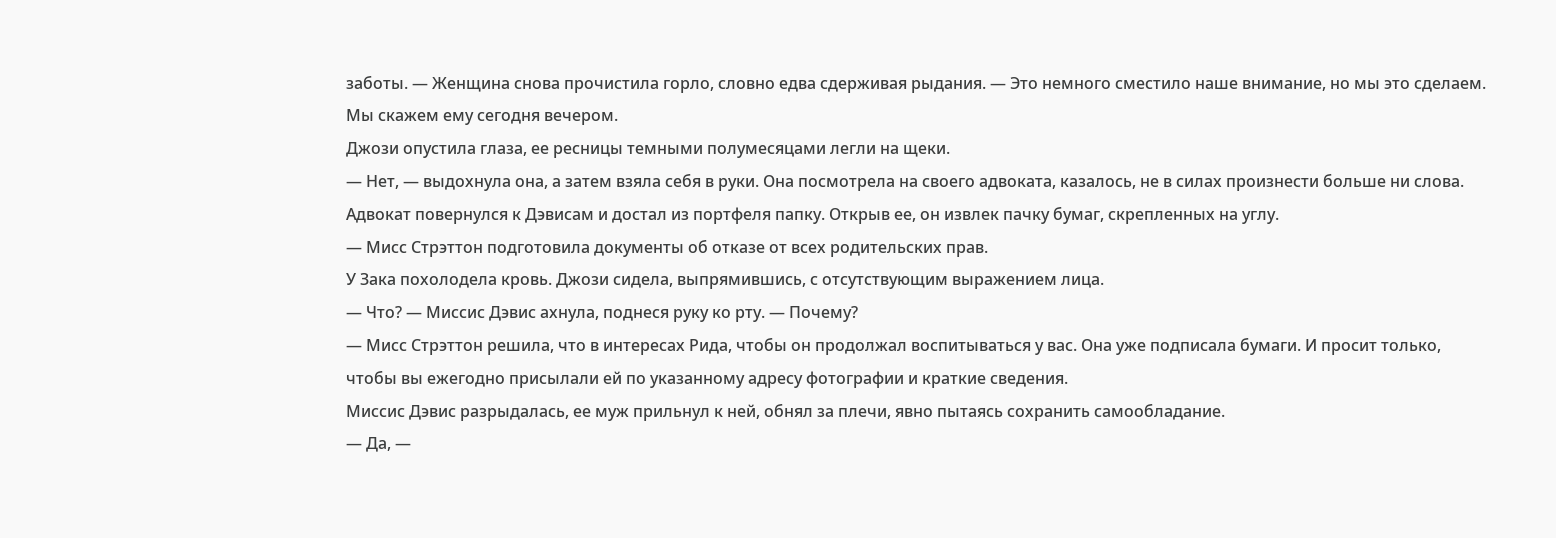заботы. — Женщина снова прочистила горло, словно едва сдерживая рыдания. — Это немного сместило наше внимание, но мы это сделаем. Мы скажем ему сегодня вечером.
Джози опустила глаза, ее ресницы темными полумесяцами легли на щеки.
— Нет, — выдохнула она, а затем взяла себя в руки. Она посмотрела на своего адвоката, казалось, не в силах произнести больше ни слова.
Адвокат повернулся к Дэвисам и достал из портфеля папку. Открыв ее, он извлек пачку бумаг, скрепленных на углу.
— Мисс Стрэттон подготовила документы об отказе от всех родительских прав.
У Зака похолодела кровь. Джози сидела, выпрямившись, с отсутствующим выражением лица.
— Что? — Миссис Дэвис ахнула, поднеся руку ко рту. — Почему?
— Мисс Стрэттон решила, что в интересах Рида, чтобы он продолжал воспитываться у вас. Она уже подписала бумаги. И просит только, чтобы вы ежегодно присылали ей по указанному адресу фотографии и краткие сведения.
Миссис Дэвис разрыдалась, ее муж прильнул к ней, обнял за плечи, явно пытаясь сохранить самообладание.
— Да, —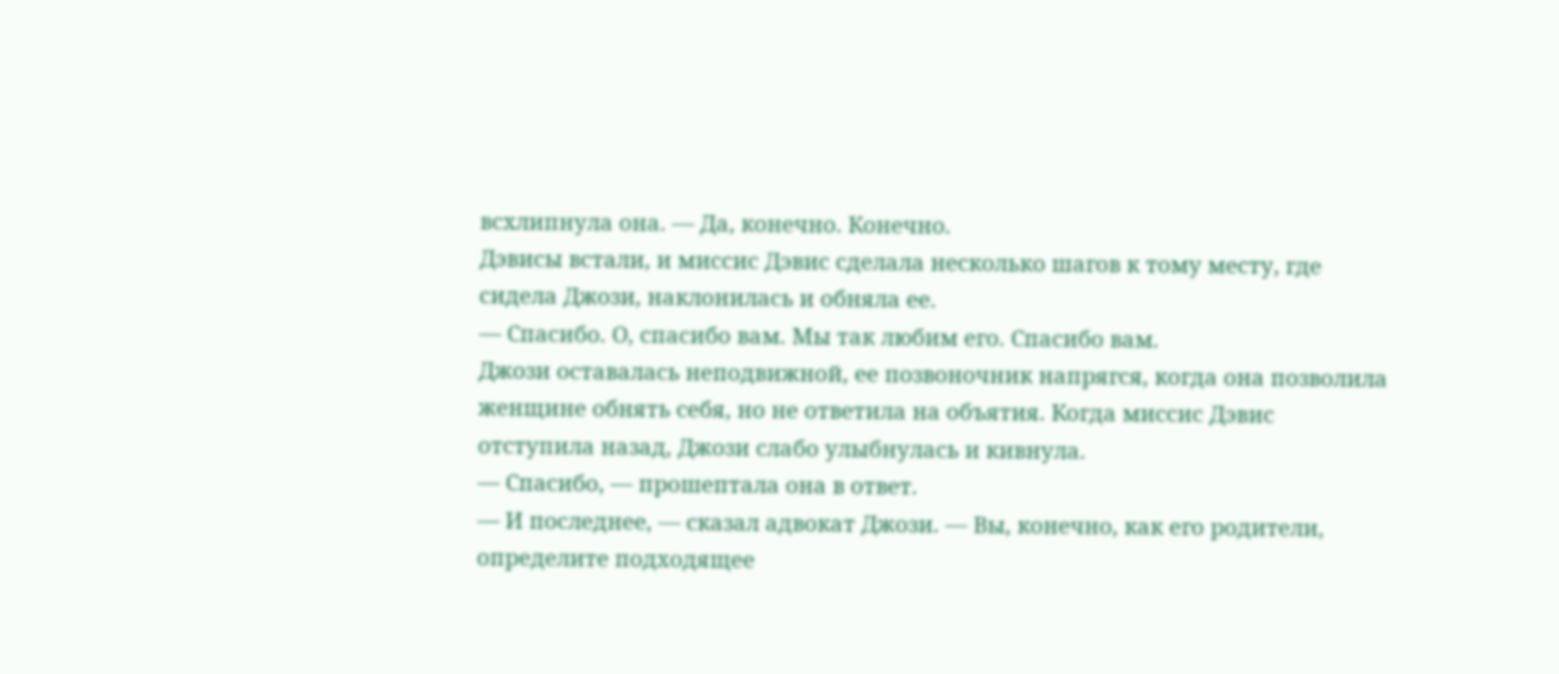всхлипнула она. — Да, конечно. Конечно.
Дэвисы встали, и миссис Дэвис сделала несколько шагов к тому месту, где сидела Джози, наклонилась и обняла ее.
— Спасибо. О, спасибо вам. Мы так любим его. Спасибо вам.
Джози оставалась неподвижной, ее позвоночник напрягся, когда она позволила женщине обнять себя, но не ответила на объятия. Когда миссис Дэвис отступила назад, Джози слабо улыбнулась и кивнула.
— Спасибо, — прошептала она в ответ.
— И последнее, — сказал адвокат Джози. — Вы, конечно, как его родители, определите подходящее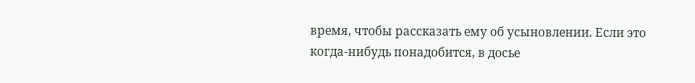время, чтобы рассказать ему об усыновлении. Если это когда-нибудь понадобится, в досье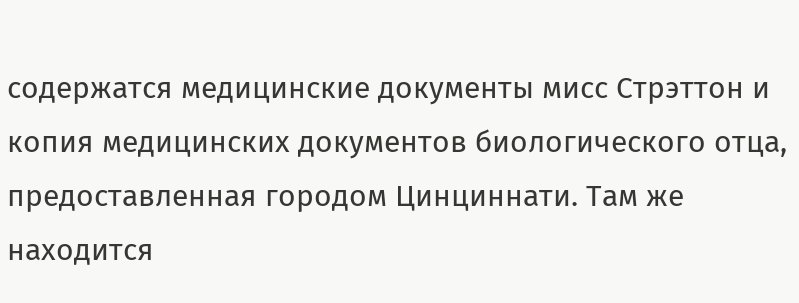содержатся медицинские документы мисс Стрэттон и копия медицинских документов биологического отца, предоставленная городом Цинциннати. Там же находится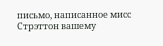письмо, написанное мисс Стрэттон вашему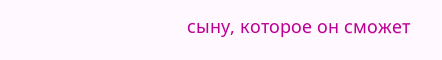сыну, которое он сможет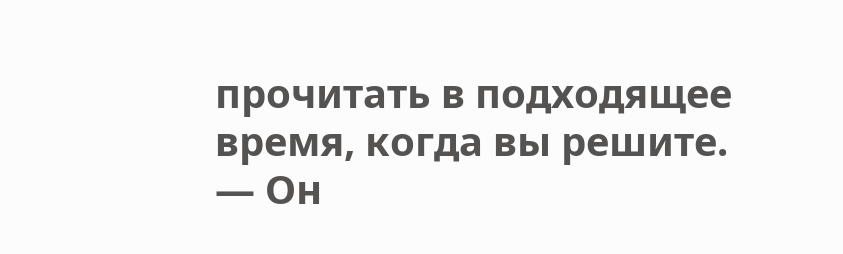прочитать в подходящее время, когда вы решите. — Он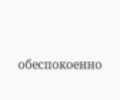обеспокоенно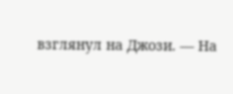взглянул на Джози. — На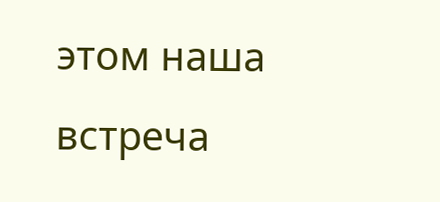этом наша встреча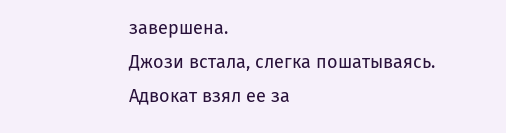завершена.
Джози встала, слегка пошатываясь. Адвокат взял ее за